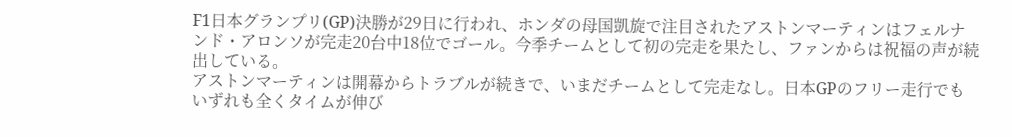F1日本グランプリ(GP)決勝が29日に行われ、ホンダの母国凱旋で注目されたアストンマーティンはフェルナンド・アロンソが完走20台中18位でゴール。今季チームとして初の完走を果たし、ファンからは祝福の声が続出している。
アストンマーティンは開幕からトラブルが続きで、いまだチームとして完走なし。日本GPのフリー走行でもいずれも全くタイムが伸び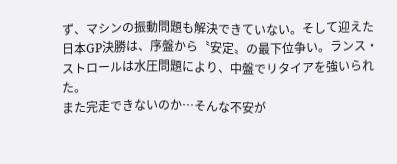ず、マシンの振動問題も解決できていない。そして迎えた日本GP決勝は、序盤から〝安定〟の最下位争い。ランス・ストロールは水圧問題により、中盤でリタイアを強いられた。
また完走できないのか…そんな不安が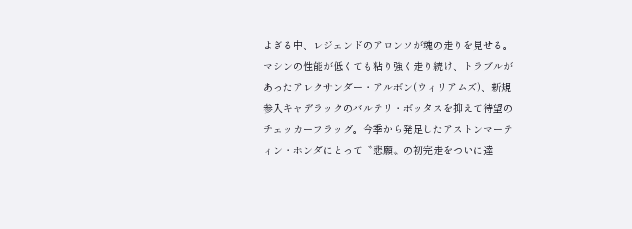よぎる中、レジェンドのアロンソが魂の走りを見せる。マシンの性能が低くても粘り強く走り続け、トラブルがあったアレクサンダー・アルボン(ウィリアムズ)、新規参入キャデラックのバルテリ・ボッタスを抑えて待望のチェッカーフラッグ。今季から発足したアストンマーティン・ホンダにとって〝悲願〟の初完走をついに達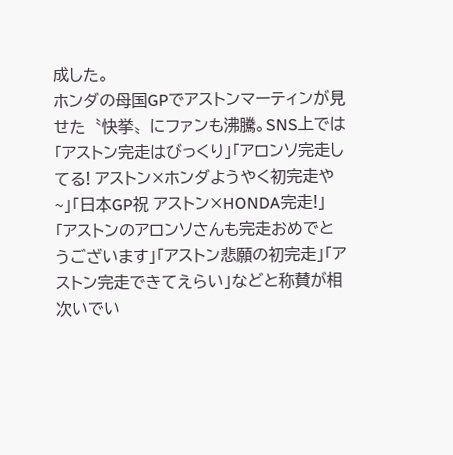成した。
ホンダの母国GPでアストンマーティンが見せた〝快挙〟にファンも沸騰。SNS上では「アストン完走はびっくり」「アロンソ完走してる! アストン×ホンダようやく初完走や~」「日本GP祝 アストン×HONDA完走!」「アストンのアロンソさんも完走おめでとうございます」「アストン悲願の初完走」「アストン完走できてえらい」などと称賛が相次いでい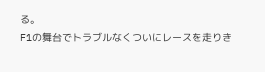る。
F1の舞台でトラブルなくついにレースを走りき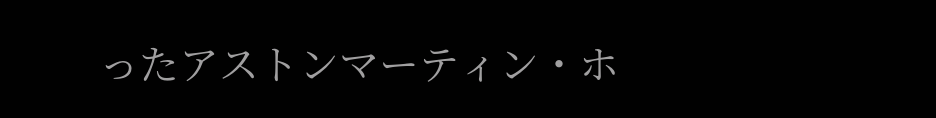ったアストンマーティン・ホ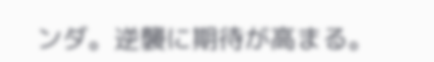ンダ。逆襲に期待が高まる。